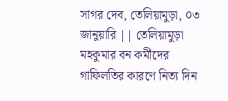সাগর দেব, তেলিয়ামুড়া, ০৩ জানুয়ারি || তেলিয়ামুড়া মহকুমার বন কর্মীদের গাফিলতির কারণে নিত্য দিন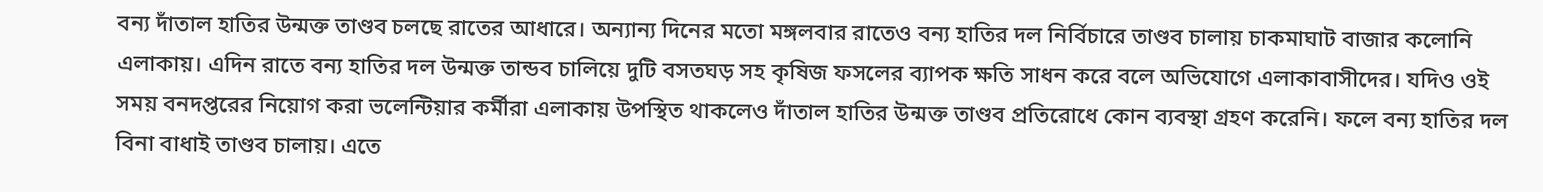বন্য দাঁতাল হাতির উন্মক্ত তাণ্ডব চলছে রাতের আধারে। অন্যান্য দিনের মতো মঙ্গলবার রাতেও বন্য হাতির দল নির্বিচারে তাণ্ডব চালায় চাকমাঘাট বাজার কলোনি এলাকায়। এদিন রাতে বন্য হাতির দল উন্মক্ত তান্ডব চালিয়ে দুটি বসতঘড় সহ কৃষিজ ফসলের ব্যাপক ক্ষতি সাধন করে বলে অভিযোগে এলাকাবাসীদের। যদিও ওই সময় বনদপ্তরের নিয়োগ করা ভলেন্টিয়ার কর্মীরা এলাকায় উপস্থিত থাকলেও দাঁতাল হাতির উন্মক্ত তাণ্ডব প্রতিরোধে কোন ব্যবস্থা গ্রহণ করেনি। ফলে বন্য হাতির দল বিনা বাধাই তাণ্ডব চালায়। এতে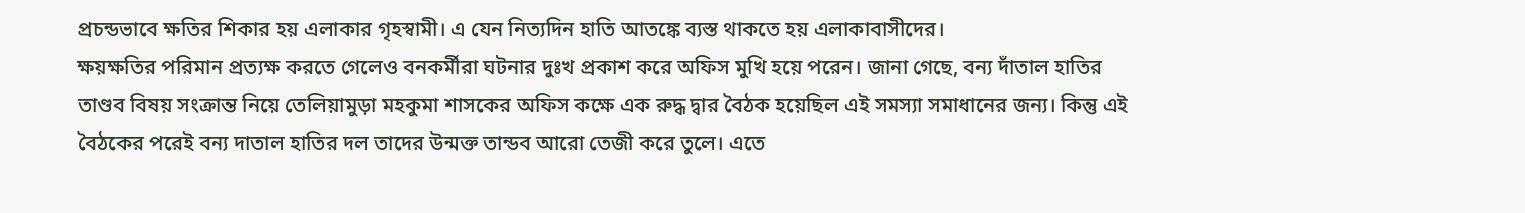প্রচন্ডভাবে ক্ষতির শিকার হয় এলাকার গৃহস্বামী। এ যেন নিত্যদিন হাতি আতঙ্কে ব্যস্ত থাকতে হয় এলাকাবাসীদের।
ক্ষয়ক্ষতির পরিমান প্রত্যক্ষ করতে গেলেও বনকর্মীরা ঘটনার দুঃখ প্রকাশ করে অফিস মুখি হয়ে পরেন। জানা গেছে, বন্য দাঁতাল হাতির তাণ্ডব বিষয় সংক্রান্ত নিয়ে তেলিয়ামুড়া মহকুমা শাসকের অফিস কক্ষে এক রুদ্ধ দ্বার বৈঠক হয়েছিল এই সমস্যা সমাধানের জন্য। কিন্তু এই বৈঠকের পরেই বন্য দাতাল হাতির দল তাদের উন্মক্ত তান্ডব আরো তেজী করে তুলে। এতে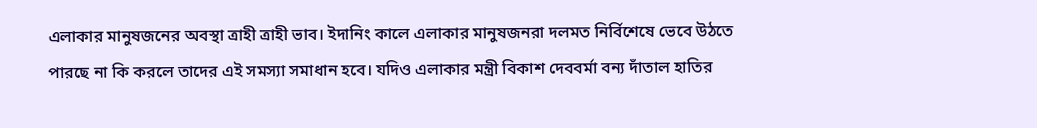এলাকার মানুষজনের অবস্থা ত্রাহী ত্রাহী ভাব। ইদানিং কালে এলাকার মানুষজনরা দলমত নির্বিশেষে ভেবে উঠতে পারছে না কি করলে তাদের এই সমস্যা সমাধান হবে। যদিও এলাকার মন্ত্রী বিকাশ দেববর্মা বন্য দাঁতাল হাতির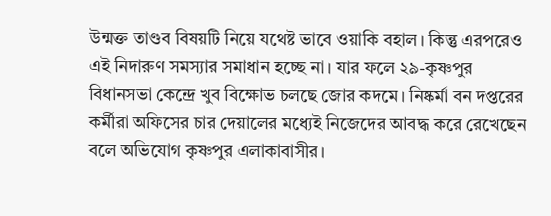উন্মক্ত তাণ্ডব বিষয়টি নিয়ে যথেষ্ট ভাবে ওয়াকি বহাল। কিন্তু এরপরেও এই নিদারুণ সমস্যার সমাধান হচ্ছে না। যার ফলে ২৯-কৃষ্ণপুর বিধানসভা কেন্দ্রে খুব বিক্ষোভ চলছে জোর কদমে। নিষ্কর্মা বন দপ্তরের কর্মীরা অফিসের চার দেয়ালের মধ্যেই নিজেদের আবদ্ধ করে রেখেছেন বলে অভিযোগ কৃষ্ণপুর এলাকাবাসীর।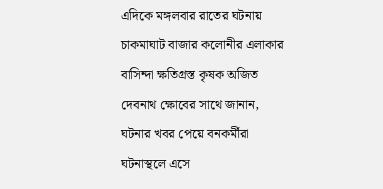এদিকে মঙ্গলবার রাতের ঘটনায় চাকমাঘাট বাজার কলোনীর এলাকার বাসিন্দা ক্ষতিগ্রস্ত কৃষক অজিত দেবনাথ ক্ষোবের সাথে জানান, ঘটনার খবর পেয়ে বনকর্মীরা ঘটনাস্থলে এসে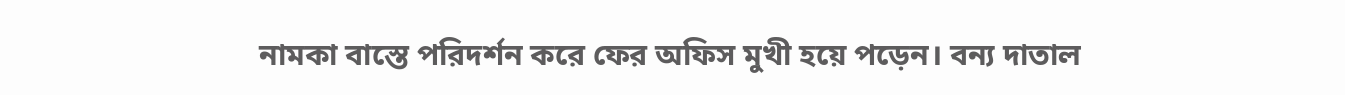নামকা বাস্তে পরিদর্শন করে ফের অফিস মুখী হয়ে পড়েন। বন্য দাতাল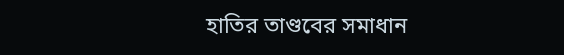হাতির তাণ্ডবের সমাধান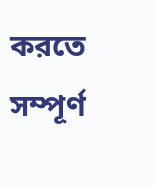করতে সম্পূর্ণ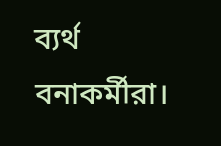ব্যর্থ বনাকর্মীরা।